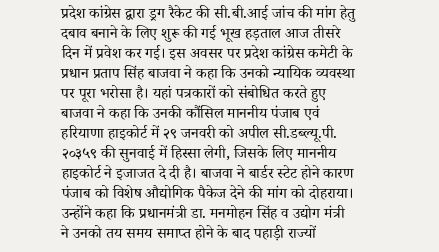प्रदेश कांग्रेस द्वारा ड्रग रैकेट की सी.बी.आई जांच की मांग हेतु दबाव बनाने के लिए शुरू की गई भूख हड़ताल आज तीसरे दिन में प्रवेश कर गई। इस अवसर पर प्रदेश कांग्रेस कमेटी के प्रधान प्रताप सिंह बाजवा ने कहा कि उनको न्यायिक व्यवस्था पर पूरा भरोसा है। यहां पत्रकारों को संबोधित करते हुए बाजवा ने कहा कि उनकी कौंसिल माननीय पंजाब एवं हरियाणा हाइकोर्ट में २९ जनवरी को अपील सी.डब्ल्यू.पी. २०३५९ की सुनवाई में हिस्सा लेगी, जिसके लिए माननीय हाइकोर्ट ने इजाजत दे दी है। बाजवा ने बार्डर स्टेट होने कारण पंजाब को विशेष औद्योगिक पैकेज देने की मांग को दोहराया। उन्होंने कहा कि प्रधानमंत्री डा. मनमोहन सिंह व उद्योग मंत्री ने उनको तय समय समाप्त होने के बाद पहाड़ी राज्यों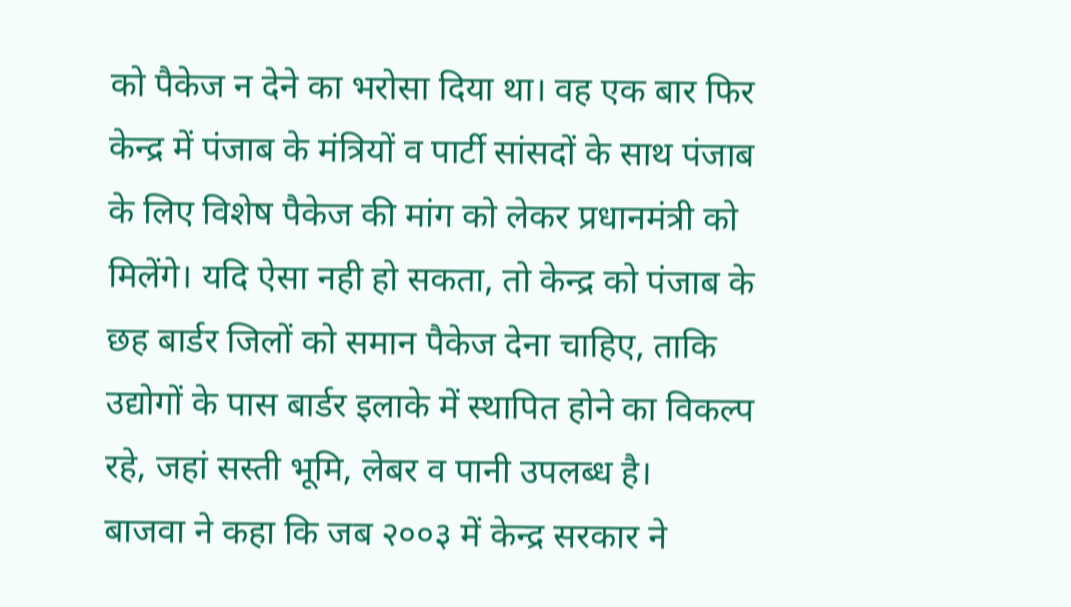को पैकेज न देने का भरोसा दिया था। वह एक बार फिर केन्द्र में पंजाब के मंत्रियों व पार्टी सांसदों के साथ पंजाब के लिए विशेष पैकेज की मांग को लेकर प्रधानमंत्री को मिलेंगे। यदि ऐसा नही हो सकता, तो केन्द्र को पंजाब के छह बार्डर जिलों को समान पैकेज देना चाहिए, ताकि उद्योगों के पास बार्डर इलाके में स्थापित होने का विकल्प रहे, जहां सस्ती भूमि, लेबर व पानी उपलब्ध है।
बाजवा ने कहा कि जब २००३ में केन्द्र सरकार ने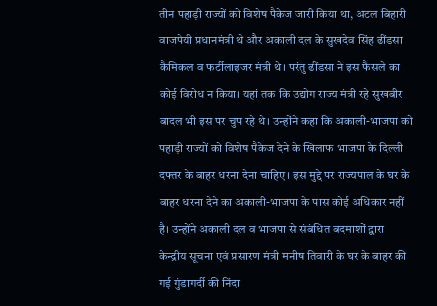तीन पहाड़ी राज्यों को विशेष पैकेज जारी किया था, अटल बिहारी वाजपेयी प्रधानमंत्री थे और अकाली दल के सुखदेव सिंह ढींडसा कैमिकल व फर्टीलाइजर मंत्री थे। परंतु ढींडसा ने इस फैसले का कोई विरोध न किया। यहां तक कि उद्योग राज्य मंत्री रहे सुखबीर बादल भी इस पर चुप रहे थे। उन्होंने कहा कि अकाली-भाजपा को पहाड़ी राज्यों को विशेष पैकेज देने के खिलाफ भाजपा के दिल्ली दफ्तर के बाहर धरना देना चाहिए। इस मुद्दे पर राज्यपाल के घर के बाहर धरना देने का अकाली-भाजपा के पास कोई अधिकार नहीं है। उन्होंने अकाली दल व भाजपा से संबंधित बदमाशों द्वारा केन्द्रीय सूचना एवं प्रसारण मंत्री मनीष तिवारी के घर के बाहर की गई गुंडागर्दी की निंदा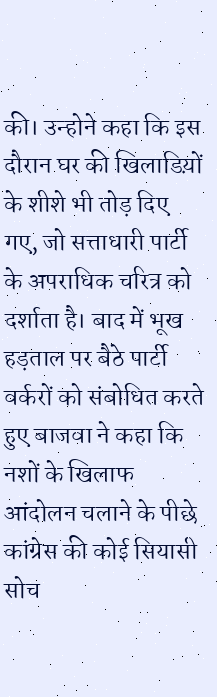की। उन्होने कहा कि इस दौरान घर की खिलाडिय़ों के शीशे भी तोड़ दिए गए, जो सत्ताधारी पार्टी के अपराधिक चरित्र को दर्शाता है। बाद में भूख हड़ताल पर बैठे पार्टी वर्करों को संबोधित करते हुए बाजवा ने कहा कि नशों के खिलाफ आंदोलन चलाने के पीछे कांग्रेस की कोई सियासी सोच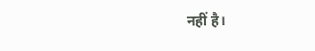नहीं है।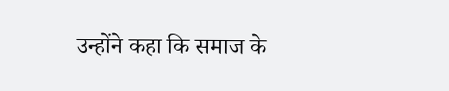उन्होंने कहा कि समाज के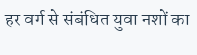हर वर्ग से संबंधित युवा नशों का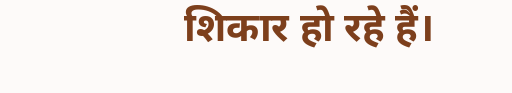शिकार हो रहे हैं।